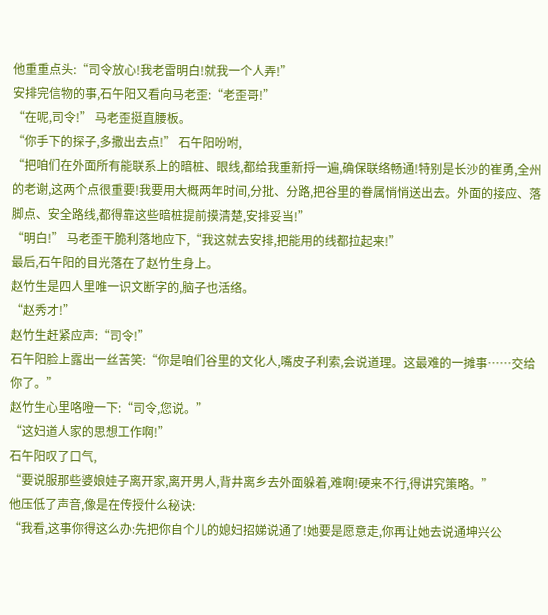他重重点头:“司令放心!我老雷明白!就我一个人弄!”
安排完信物的事,石午阳又看向马老歪:“老歪哥!”
“在呢,司令!” 马老歪挺直腰板。
“你手下的探子,多撒出去点!” 石午阳吩咐,
“把咱们在外面所有能联系上的暗桩、眼线,都给我重新捋一遍,确保联络畅通!特别是长沙的崔勇,全州的老谢,这两个点很重要!我要用大概两年时间,分批、分路,把谷里的眷属悄悄送出去。外面的接应、落脚点、安全路线,都得靠这些暗桩提前摸清楚,安排妥当!”
“明白!” 马老歪干脆利落地应下,“我这就去安排,把能用的线都拉起来!”
最后,石午阳的目光落在了赵竹生身上。
赵竹生是四人里唯一识文断字的,脑子也活络。
“赵秀才!”
赵竹生赶紧应声:“司令!”
石午阳脸上露出一丝苦笑:“你是咱们谷里的文化人,嘴皮子利索,会说道理。这最难的一摊事……交给你了。”
赵竹生心里咯噔一下:“司令,您说。”
“这妇道人家的思想工作啊!”
石午阳叹了口气,
“要说服那些婆娘娃子离开家,离开男人,背井离乡去外面躲着,难啊!硬来不行,得讲究策略。”
他压低了声音,像是在传授什么秘诀:
“我看,这事你得这么办:先把你自个儿的媳妇招娣说通了!她要是愿意走,你再让她去说通坤兴公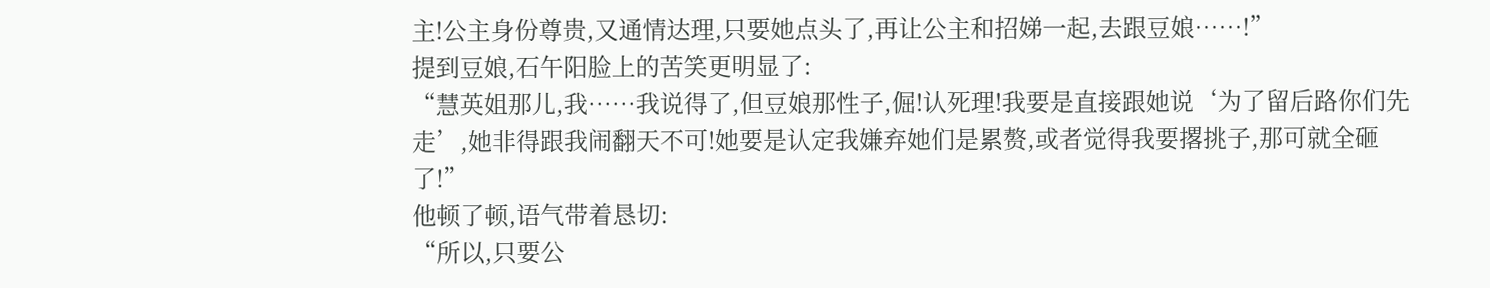主!公主身份尊贵,又通情达理,只要她点头了,再让公主和招娣一起,去跟豆娘……!”
提到豆娘,石午阳脸上的苦笑更明显了:
“慧英姐那儿,我……我说得了,但豆娘那性子,倔!认死理!我要是直接跟她说‘为了留后路你们先走’,她非得跟我闹翻天不可!她要是认定我嫌弃她们是累赘,或者觉得我要撂挑子,那可就全砸了!”
他顿了顿,语气带着恳切:
“所以,只要公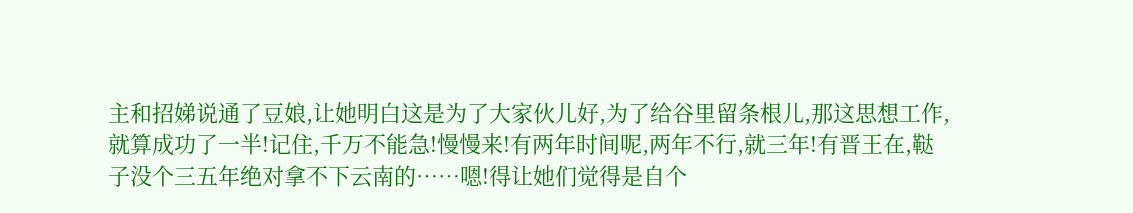主和招娣说通了豆娘,让她明白这是为了大家伙儿好,为了给谷里留条根儿,那这思想工作,就算成功了一半!记住,千万不能急!慢慢来!有两年时间呢,两年不行,就三年!有晋王在,鞑子没个三五年绝对拿不下云南的……嗯!得让她们觉得是自个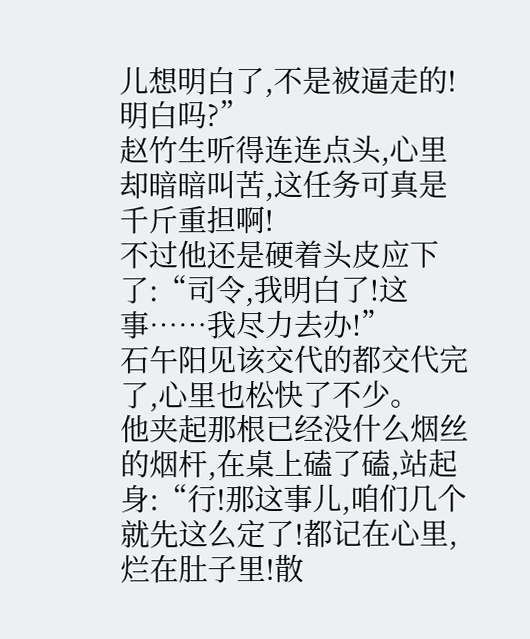儿想明白了,不是被逼走的!明白吗?”
赵竹生听得连连点头,心里却暗暗叫苦,这任务可真是千斤重担啊!
不过他还是硬着头皮应下了:“司令,我明白了!这事……我尽力去办!”
石午阳见该交代的都交代完了,心里也松快了不少。
他夹起那根已经没什么烟丝的烟杆,在桌上磕了磕,站起身:“行!那这事儿,咱们几个就先这么定了!都记在心里,烂在肚子里!散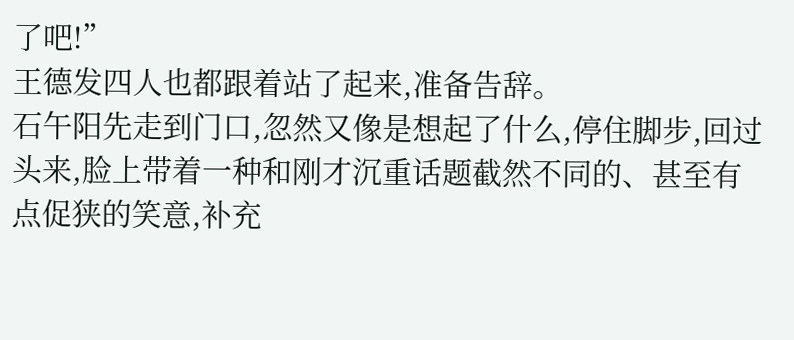了吧!”
王德发四人也都跟着站了起来,准备告辞。
石午阳先走到门口,忽然又像是想起了什么,停住脚步,回过头来,脸上带着一种和刚才沉重话题截然不同的、甚至有点促狭的笑意,补充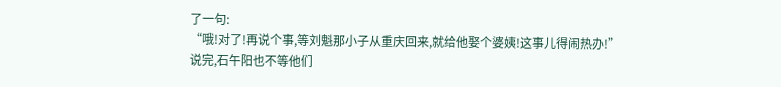了一句:
“哦!对了!再说个事,等刘魁那小子从重庆回来,就给他娶个婆姨!这事儿得闹热办!”
说完,石午阳也不等他们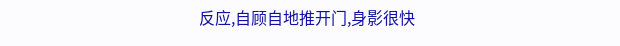反应,自顾自地推开门,身影很快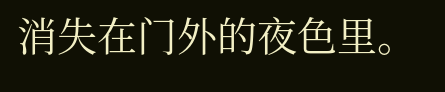消失在门外的夜色里。